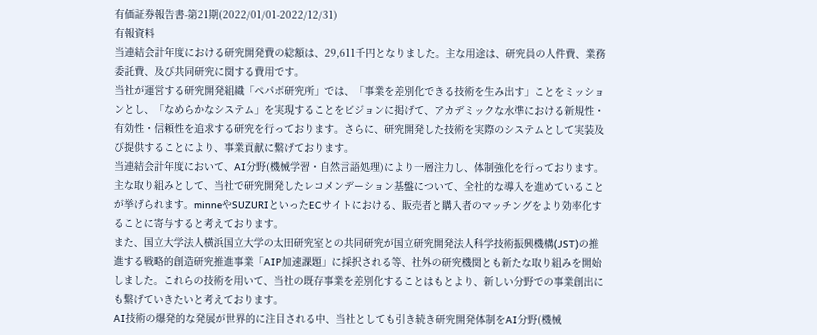有価証券報告書-第21期(2022/01/01-2022/12/31)
有報資料
当連結会計年度における研究開発費の総額は、29,611千円となりました。主な用途は、研究員の人件費、業務委託費、及び共同研究に関する費用です。
当社が運営する研究開発組織「ペパボ研究所」では、「事業を差別化できる技術を生み出す」ことをミッションとし、「なめらかなシステム」を実現することをビジョンに掲げて、アカデミックな水準における新規性・有効性・信頼性を追求する研究を行っております。さらに、研究開発した技術を実際のシステムとして実装及び提供することにより、事業貢献に繋げております。
当連結会計年度において、AI分野(機械学習・自然言語処理)により一層注力し、体制強化を行っております。主な取り組みとして、当社で研究開発したレコメンデーション基盤について、全社的な導入を進めていることが挙げられます。minneやSUZURIといったECサイトにおける、販売者と購入者のマッチングをより効率化することに寄与すると考えております。
また、国立大学法人横浜国立大学の太田研究室との共同研究が国立研究開発法人科学技術振興機構(JST)の推進する戦略的創造研究推進事業「AIP加速課題」に採択される等、社外の研究機関とも新たな取り組みを開始しました。これらの技術を用いて、当社の既存事業を差別化することはもとより、新しい分野での事業創出にも繋げていきたいと考えております。
AI技術の爆発的な発展が世界的に注目される中、当社としても引き続き研究開発体制をAI分野(機械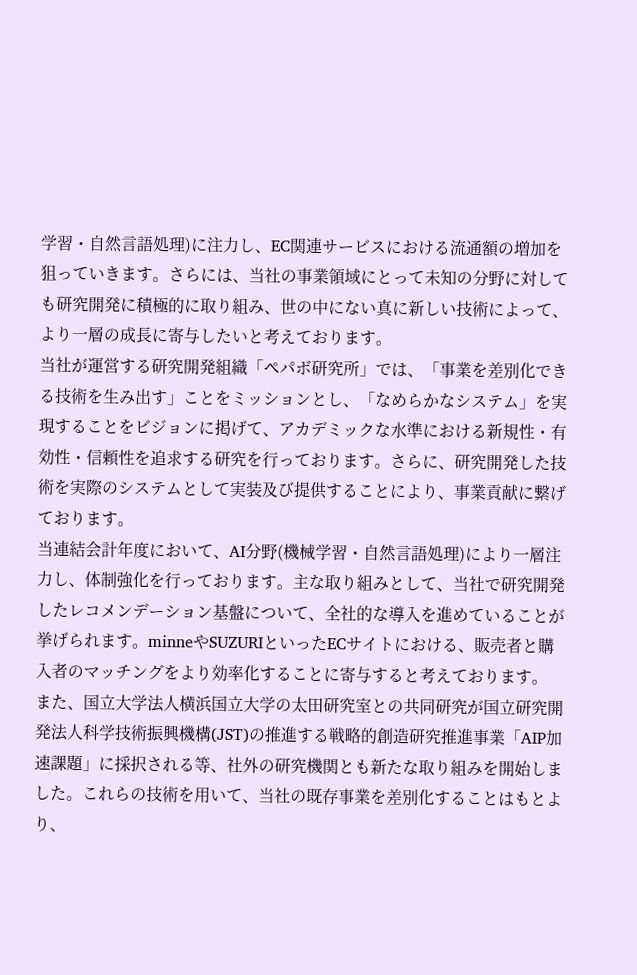学習・自然言語処理)に注力し、EC関連サービスにおける流通額の増加を狙っていきます。さらには、当社の事業領域にとって未知の分野に対しても研究開発に積極的に取り組み、世の中にない真に新しい技術によって、より一層の成長に寄与したいと考えております。
当社が運営する研究開発組織「ペパボ研究所」では、「事業を差別化できる技術を生み出す」ことをミッションとし、「なめらかなシステム」を実現することをビジョンに掲げて、アカデミックな水準における新規性・有効性・信頼性を追求する研究を行っております。さらに、研究開発した技術を実際のシステムとして実装及び提供することにより、事業貢献に繋げております。
当連結会計年度において、AI分野(機械学習・自然言語処理)により一層注力し、体制強化を行っております。主な取り組みとして、当社で研究開発したレコメンデーション基盤について、全社的な導入を進めていることが挙げられます。minneやSUZURIといったECサイトにおける、販売者と購入者のマッチングをより効率化することに寄与すると考えております。
また、国立大学法人横浜国立大学の太田研究室との共同研究が国立研究開発法人科学技術振興機構(JST)の推進する戦略的創造研究推進事業「AIP加速課題」に採択される等、社外の研究機関とも新たな取り組みを開始しました。これらの技術を用いて、当社の既存事業を差別化することはもとより、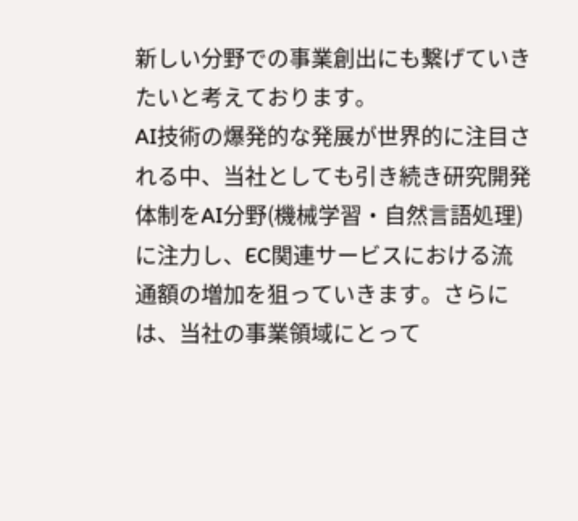新しい分野での事業創出にも繋げていきたいと考えております。
AI技術の爆発的な発展が世界的に注目される中、当社としても引き続き研究開発体制をAI分野(機械学習・自然言語処理)に注力し、EC関連サービスにおける流通額の増加を狙っていきます。さらには、当社の事業領域にとって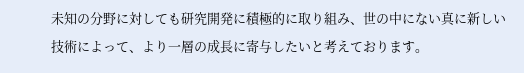未知の分野に対しても研究開発に積極的に取り組み、世の中にない真に新しい技術によって、より一層の成長に寄与したいと考えております。